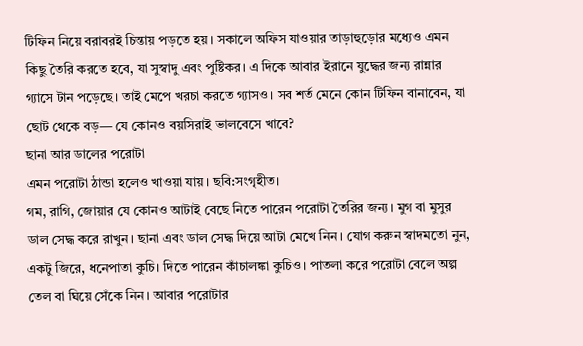টিফিন নিয়ে বরাবরই চিন্তায় পড়তে হয়। সকালে অফিস যাওয়ার তাড়াহুড়োর মধ্যেও এমন কিছু তৈরি করতে হবে, যা সুস্বাদু এবং পুষ্টিকর। এ দিকে আবার ইরানে যুদ্ধের জন্য রান্নার গ্যাসে টান পড়েছে। তাই মেপে খরচা করতে গ্যাসও। সব শর্ত মেনে কোন টিফিন বানাবেন, যা ছোট থেকে বড়— যে কোনও বয়সিরাই ভালবেসে খাবে?
ছানা আর ডালের পরোটা
এমন পরোটা ঠান্ডা হলেও খাওয়া যায়। ছবি:সংগৃহীত।
গম, রাগি, জোয়ার যে কোনও আটাই বেছে নিতে পারেন পরোটা তৈরির জন্য। মুগ বা মুসুর ডাল সেদ্ধ করে রাখুন। ছানা এবং ডাল সেদ্ধ দিয়ে আটা মেখে নিন। যোগ করুন স্বাদমতো নুন, একটু জিরে, ধনেপাতা কুচি। দিতে পারেন কাঁচালঙ্কা কুচিও। পাতলা করে পরোটা বেলে অল্প তেল বা ঘিয়ে সেঁকে নিন। আবার পরোটার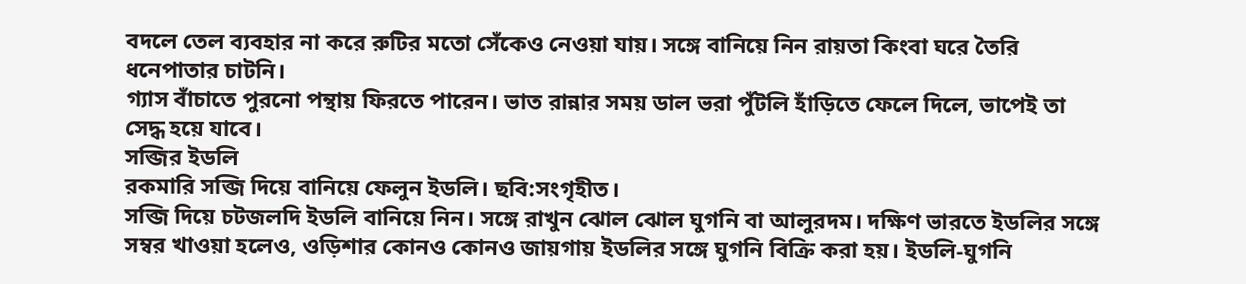বদলে তেল ব্যবহার না করে রুটির মতো সেঁকেও নেওয়া যায়। সঙ্গে বানিয়ে নিন রায়তা কিংবা ঘরে তৈরি ধনেপাতার চাটনি।
গ্যাস বাঁচাতে পুরনো পন্থায় ফিরতে পারেন। ভাত রান্নার সময় ডাল ভরা পুঁটলি হাঁড়িতে ফেলে দিলে, ভাপেই তা সেদ্ধ হয়ে যাবে।
সব্জির ইডলি
রকমারি সব্জি দিয়ে বানিয়ে ফেলুন ইডলি। ছবি:সংগৃহীত।
সব্জি দিয়ে চটজলদি ইডলি বানিয়ে নিন। সঙ্গে রাখুন ঝোল ঝোল ঘুগনি বা আলুরদম। দক্ষিণ ভারতে ইডলির সঙ্গে সম্বর খাওয়া হলেও, ওড়িশার কোনও কোনও জায়গায় ইডলির সঙ্গে ঘুগনি বিক্রি করা হয়। ইডলি-ঘুগনি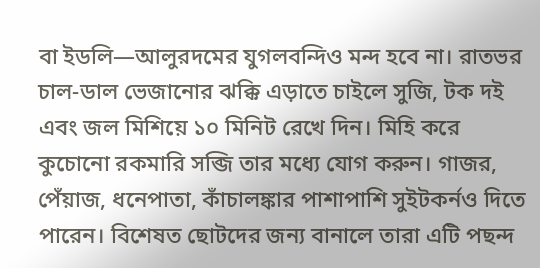বা ইডলি—আলুরদমের যুগলবন্দিও মন্দ হবে না। রাতভর চাল-ডাল ভেজানোর ঝক্কি এড়াতে চাইলে সুজি, টক দই এবং জল মিশিয়ে ১০ মিনিট রেখে দিন। মিহি করে কুচোনো রকমারি সব্জি তার মধ্যে যোগ করুন। গাজর, পেঁয়াজ, ধনেপাতা, কাঁচালঙ্কার পাশাপাশি সুইটকর্নও দিতে পারেন। বিশেষত ছোটদের জন্য বানালে তারা এটি পছন্দ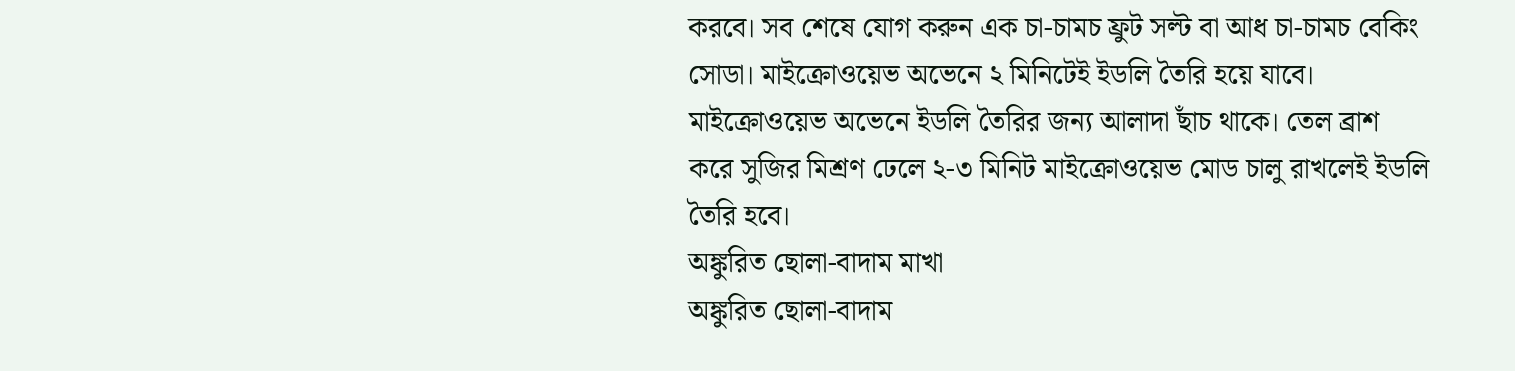করবে। সব শেষে যোগ করুন এক চা-চামচ ফ্রুট সল্ট বা আধ চা-চামচ বেকিং সোডা। মাইক্রোওয়েভ অভেনে ২ মিনিটেই ইডলি তৈরি হয়ে যাবে। মাইক্রোওয়েভ অভেনে ইডলি তৈরির জন্য আলাদা ছাঁচ থাকে। তেল ব্রাশ করে সুজির মিশ্রণ ঢেলে ২-৩ মিনিট মাইক্রোওয়েভ মোড চালু রাখলেই ইডলি তৈরি হবে।
অঙ্কুরিত ছোলা-বাদাম মাখা
অঙ্কুরিত ছোলা-বাদাম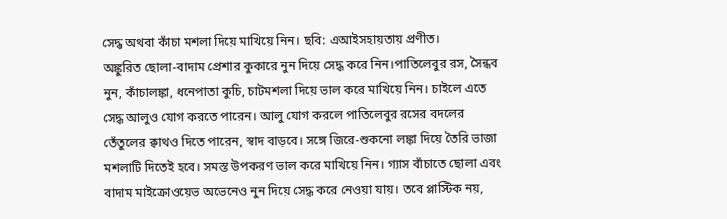সেদ্ধ অথবা কাঁচা মশলা দিয়ে মাখিয়ে নিন। ছবি: এআইসহায়তায় প্রণীত।
অঙ্কুরিত ছোলা-বাদাম প্রেশার কুকারে নুন দিয়ে সেদ্ধ করে নিন।পাতিলেবুর রস, সৈন্ধব নুন, কাঁচালঙ্কা, ধনেপাতা কুচি, চাটমশলা দিয়ে ভাল করে মাখিয়ে নিন। চাইলে এতে সেদ্ধ আলুও যোগ করতে পারেন। আলু যোগ করলে পাতিলেবুর রসের বদলের তেঁতুলের ক্বাথও দিতে পারেন, স্বাদ বাড়বে। সঙ্গে জিরে-শুকনো লঙ্কা দিয়ে তৈরি ভাজা মশলাটি দিতেই হবে। সমস্ত উপকরণ ভাল করে মাখিয়ে নিন। গ্যাস বাঁচাতে ছোলা এবং বাদাম মাইক্রোওয়েভ অভেনেও নুন দিয়ে সেদ্ধ করে নেওয়া যায়। তবে প্লাস্টিক নয়,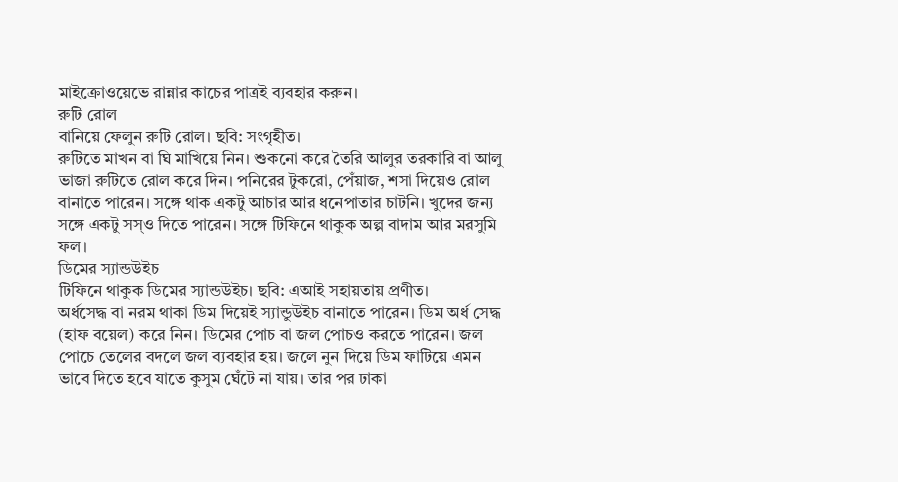মাইক্রোওয়েভে রান্নার কাচের পাত্রই ব্যবহার করুন।
রুটি রোল
বানিয়ে ফেলুন রুটি রোল। ছবি: সংগৃহীত।
রুটিতে মাখন বা ঘি মাখিয়ে নিন। শুকনো করে তৈরি আলুর তরকারি বা আলু ভাজা রুটিতে রোল করে দিন। পনিরের টুকরো, পেঁয়াজ, শসা দিয়েও রোল বানাতে পারেন। সঙ্গে থাক একটু আচার আর ধনেপাতার চাটনি। খুদের জন্য সঙ্গে একটু সস্ও দিতে পারেন। সঙ্গে টিফিনে থাকুক অল্প বাদাম আর মরসুমি ফল।
ডিমের স্যান্ডউইচ
টিফিনে থাকুক ডিমের স্যান্ডউইচ। ছবি: এআই সহায়তায় প্রণীত।
অর্ধসেদ্ধ বা নরম থাকা ডিম দিয়েই স্যান্ডুউইচ বানাতে পারেন। ডিম অর্ধ সেদ্ধ (হাফ বয়েল) করে নিন। ডিমের পোচ বা জল পোচও করতে পারেন। জল পোচে তেলের বদলে জল ব্যবহার হয়। জলে নুন দিয়ে ডিম ফাটিয়ে এমন ভাবে দিতে হবে যাতে কুসুম ঘেঁটে না যায়। তার পর ঢাকা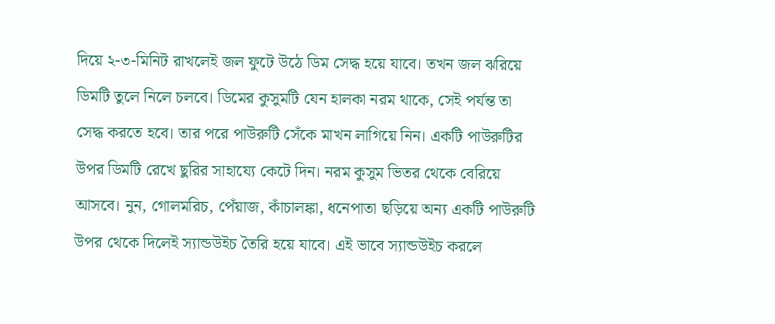দিয়ে ২-৩-মিনিট রাখলেই জল ফুটে উঠে ডিম সেদ্ধ হয়ে যাবে। তখন জল ঝরিয়ে ডিমটি তুলে নিলে চলবে। ডিমের কুসুমটি যেন হালকা নরম থাকে, সেই পর্যন্ত তা সেদ্ধ করতে হবে। তার পরে পাউরুটি সেঁকে মাখন লাগিয়ে নিন। একটি পাউরুটির উপর ডিমটি রেখে ছুরির সাহায্যে কেটে দিন। নরম কুসুম ভিতর থেকে বেরিয়ে আসবে। নুন, গোলমরিচ, পেঁয়াজ, কাঁচালঙ্কা, ধনেপাতা ছড়িয়ে অন্য একটি পাউরুটি উপর থেকে দিলেই স্যান্ডউইচ তৈরি হয়ে যাবে। এই ভাবে স্যান্ডউইচ করলে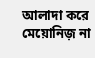আলাদা করে মেয়োনিজ় না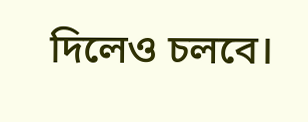দিলেও চলবে।